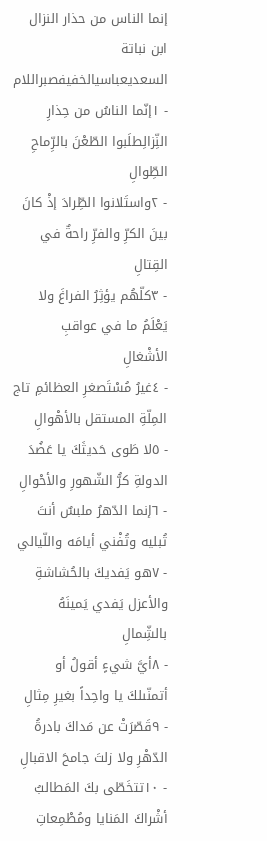إنما الناس من حذار النزال
ابن نباتة السعديعباسيالخفيفصبراللام
- ١إنّما الناسُ من حِذارِ النِّزالِطلَبوا الطّعْنَ بالرِّماحِ الطِّوالِ
- ٢واستَلانوا الطِّرادَ إذْ كانَ بينَ الكرِّ والفرِّ راحةٌ في القِتالِ
- ٣كلّهُم يؤثِرُ الفراغَ ولا يَعْلَمُ ما في عواقبِ الأشْغالِ
- ٤غيرُ مُسْتَصغرِ العظائمِ تاج المِلّةِ المستقل بالأهْوالِ
- ٥لا طَوى حَديثَكَ يا عَضُدَ الدولةِ كرُّ الشّهورِ والأحْوالِ
- ٦إنما الدّهرُ ملبسٌ أنتَ تُبليه وتُفْني أيامَه واللّيالي
- ٧هو يَفديكَ بالحُشاشةِ والأعزل يَفدي يَمينَهُ بالشِّمالِ
- ٨أيَّ شيءٍ أقولُ أو أتمنّىلكَ يا واحِداً بغيرِ مِثالِ
- ٩قَصّرَتْ عن مَداكَ بادرةُ الدّهْرِ ولا زلتَ جامحَ الاقبالِ
- ١٠تتخَطّى بكَ المَطالبُ أشْراكَ المَنايا ومُطْمِعاتِ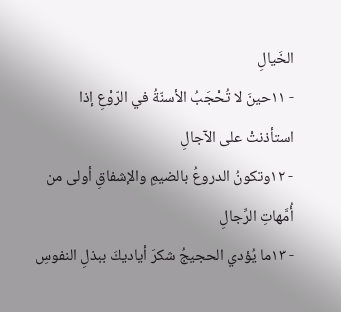الخَيالِ
- ١١حينَ لا تُحْجَبُ الأسنّةُ في الرّوْعِ إذا استأذنتْ على الآجالِ
- ١٢وتكونُ الدروعُ بالضيمِ والإشفاقِ أولى من أُمَّهاتِ الرِّجالِ
- ١٣ما يُؤدي الحجيجُ شكرَ أياديكَ ببذلِ النفوسِ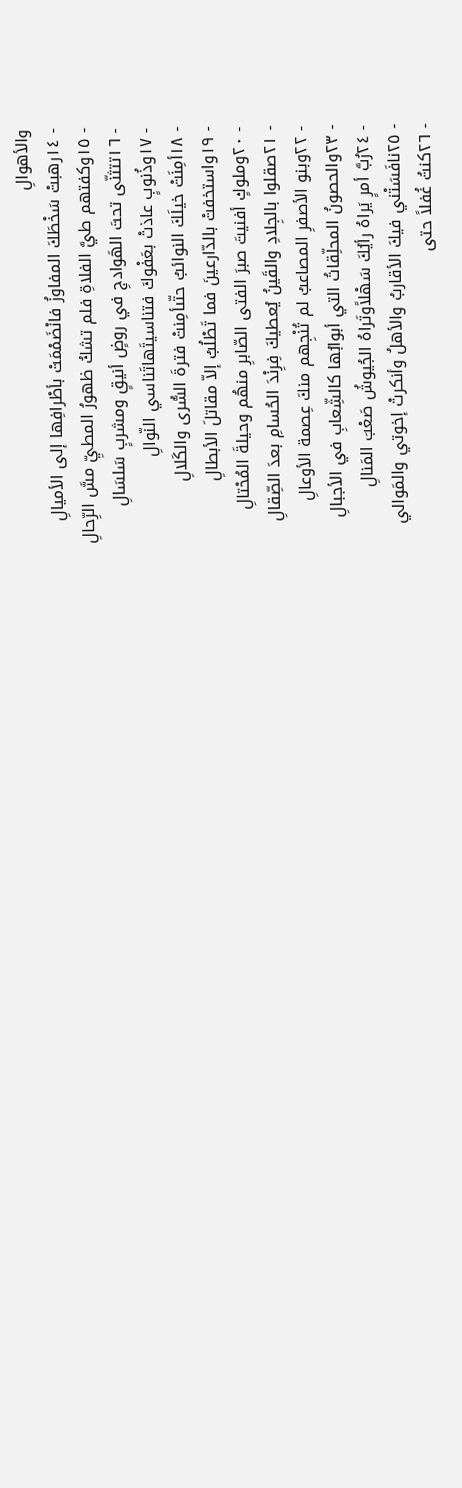والأهوالِ
- ١٤رهبتْ سَخْطَكَ المفاوزُ فانْضَمْمَتْ بأطْرافِها إلى الأميالِ
- ١٥وكفتهم طيَّ الفلاةِ فلم تشكُ ظهورُ المطيِّ مسَّ الرِّحالِ
- ١٦تتثنّى تحتَ الهَوادجِ في روضٍ أنيقٍ ومشربٍ سَلسَالِ
- ١٧وذُنوبٍ عاذتْ بعَفْوكَ فتناسيتَهاتَناسي النّوالِ
- ١٨أمِنَتْ خيلَكَ النوائبُ حتّىأمِنتْ فترةَ السُّرى والكَلالِ
- ١٩واستخفتْ بالدّارعينَ فما تَطْلُبُ إلاّ مقاتلَ الأبطالِ
- ٢٠وملوكٍ أفنيتَ صبرَ الفتى الصّابرِ منهُم وحيلةَ المُحْتالِ
- ٢١صقلوا بالجِلادِ والقَينُ يُعطيكَ فِرِنْدَ الحُسامِ بعدَ الصِّقالِ
- ٢٢وبنو الأصفرِ المصاعبُ لم تُنْجِهم منكَ عِصمة الأوعالِ
- ٢٣والحصونُ المحلِّقاتُ التي أبوابُها كالشِّعابِ في الأجبالِ
- ٢٤رُبَّ أمرٍ يَراهُ رأيُكَ سَهْلاًوتَراهُ الجُيوشُ صَعْبَ المَنالِ
- ٢٥نافَسَتْني فيكَ الأقاربُ والأهلُ وأنكرتْ إخوتي والمَوالي
- ٢٦كنتُ غُفلاً حتى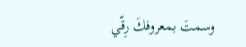وسمتَ بمعروفكَ رِقّي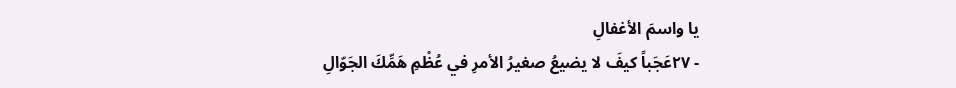يا واسمَ الأغفالِ
- ٢٧عَجَباً كيفَ لا يضيعُ صغيرُ الأمرِ في عُظْمِ هَمِّكَ الجَوّالِ